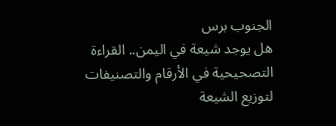الجنوب برس
هل يوجد شيعة في اليمن.. القراءة التصحيحية في الأرقام والتصنيفات لتوزيع الشيعة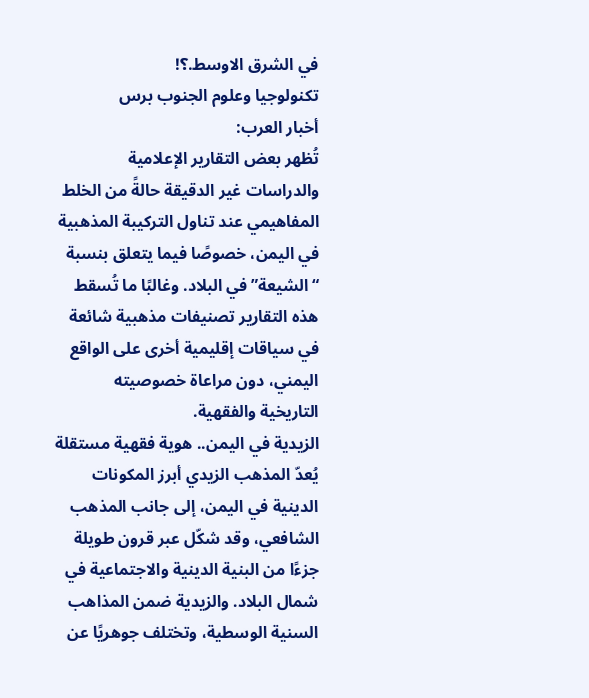في الشرق الاوسط.؟!
تكنولوجيا وعلوم الجنوب برس
أخبار العرب:
تُظهر بعض التقارير الإعلامية والدراسات غير الدقيقة حالةً من الخلط المفاهيمي عند تناول التركيبة المذهبية في اليمن، خصوصًا فيما يتعلق بنسبة “الشيعة” في البلاد. وغالبًا ما تُسقط هذه التقارير تصنيفات مذهبية شائعة في سياقات إقليمية أخرى على الواقع اليمني، دون مراعاة خصوصيته التاريخية والفقهية.
الزيدية في اليمن.. هوية فقهية مستقلة
يُعدّ المذهب الزيدي أبرز المكونات الدينية في اليمن، إلى جانب المذهب الشافعي، وقد شكّل عبر قرون طويلة جزءًا من البنية الدينية والاجتماعية في شمال البلاد. والزيدية ضمن المذاهب السنية الوسطية، وتختلف جوهريًا عن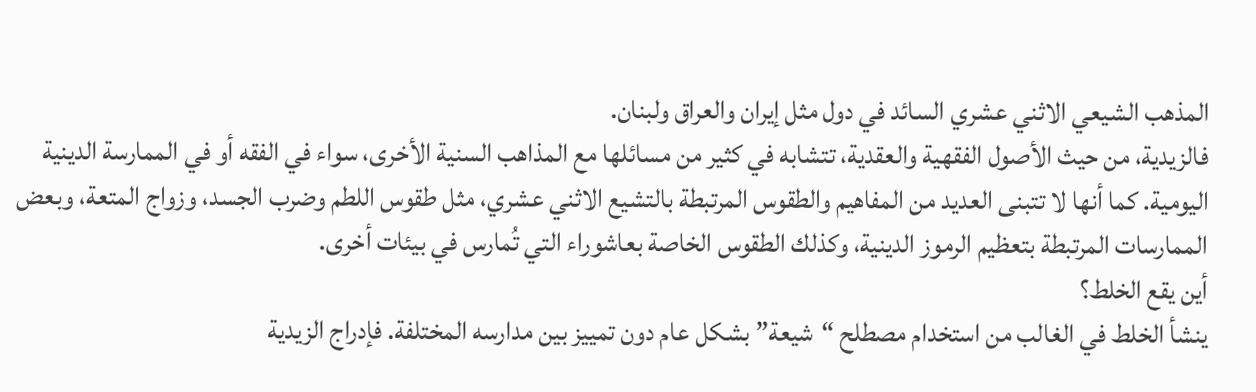المذهب الشيعي الاثني عشري السائد في دول مثل إيران والعراق ولبنان.
فالزيدية، من حيث الأصول الفقهية والعقدية، تتشابه في كثير من مسائلها مع المذاهب السنية الأخرى، سواء في الفقه أو في الممارسة الدينية اليومية. كما أنها لا تتبنى العديد من المفاهيم والطقوس المرتبطة بالتشيع الاثني عشري، مثل طقوس اللطم وضرب الجسد، وزواج المتعة، وبعض الممارسات المرتبطة بتعظيم الرموز الدينية، وكذلك الطقوس الخاصة بعاشوراء التي تُمارس في بيئات أخرى.
أين يقع الخلط؟
ينشأ الخلط في الغالب من استخدام مصطلح “شيعة” بشكل عام دون تمييز بين مدارسه المختلفة. فإدراج الزيدية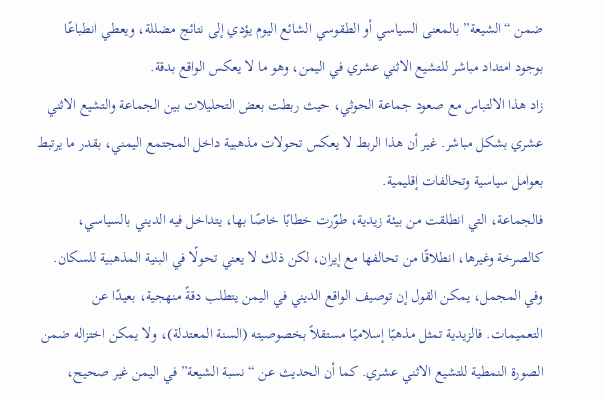ضمن “الشيعة” بالمعنى السياسي أو الطقوسي الشائع اليوم يؤدي إلى نتائج مضللة، ويعطي انطباعًا بوجود امتداد مباشر للتشيع الاثني عشري في اليمن، وهو ما لا يعكس الواقع بدقة.
زاد هذا الالتباس مع صعود جماعة الحوثي، حيث ربطت بعض التحليلات بين الجماعة والتشيع الاثني عشري بشكل مباشر. غير أن هذا الربط لا يعكس تحولات مذهبية داخل المجتمع اليمني، بقدر ما يرتبط بعوامل سياسية وتحالفات إقليمية.
فالجماعة، التي انطلقت من بيئة زيدية، طوّرت خطابًا خاصًا بها، يتداخل فيه الديني بالسياسي، كالصرخة وغيرها، انطلاقًا من تحالفها مع إيران، لكن ذلك لا يعني تحولًا في البنية المذهبية للسكان.
وفي المجمل، يمكن القول إن توصيف الواقع الديني في اليمن يتطلب دقةً منهجية، بعيدًا عن التعميمات. فالزيدية تمثل مذهبًا إسلاميًا مستقلاً بخصوصيته (السنة المعتدلة)، ولا يمكن اختزاله ضمن الصورة النمطية للتشيع الاثني عشري. كما أن الحديث عن “نسبة الشيعة” في اليمن غير صحيح،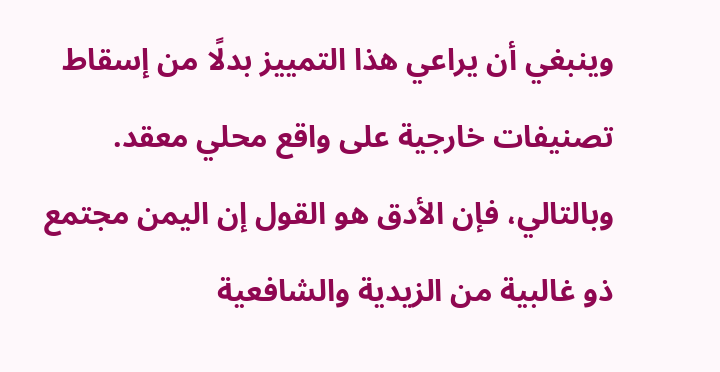وينبغي أن يراعي هذا التمييز بدلًا من إسقاط تصنيفات خارجية على واقع محلي معقد.
وبالتالي، فإن الأدق هو القول إن اليمن مجتمع ذو غالبية من الزيدية والشافعية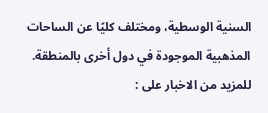السنية الوسطية، ومختلف كليًا عن الساحات المذهبية الموجودة في دول أخرى بالمنطقة.
للمزيد من الاخبار على :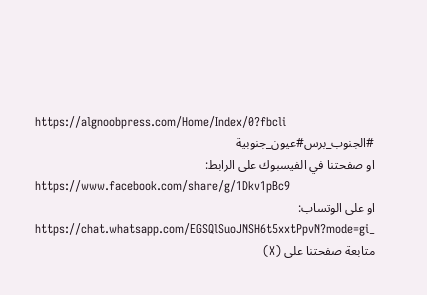https://algnoobpress.com/Home/Index/0?fbcli
#الجنوب_برس#عيون_جنوبية
او صفحتنا في الفيسبوك على الرابط:
https://www.facebook.com/share/g/1Dkv1pBc9
او على الوتساب:
https://chat.whatsapp.com/EGSQlSuoJNSH6t5xxtPpvN?mode=gi_
متابعة صفحتنا على (X)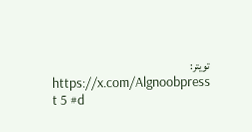تويتر:
https://x.com/Algnoobpress
t 5 #d